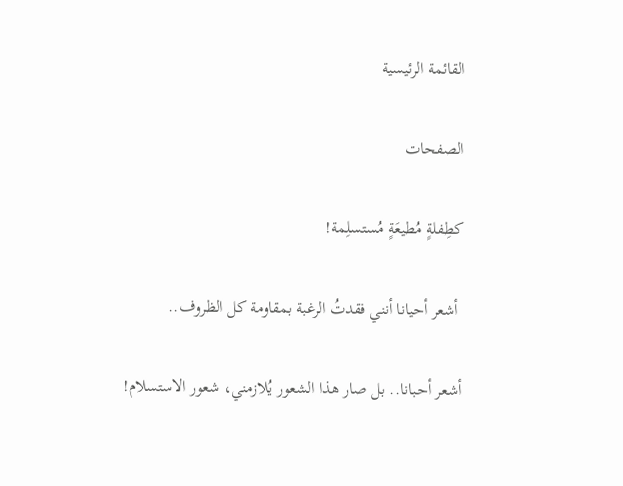القائمة الرئيسية

الصفحات

كطِفلةٍ مُطيعَةٍ مُستسلِمة!

 أشعر أحيانا أنني فقدتُ الرغبة بمقاومة كل الظروف..

أشعر أحبانا.. بل صار هذا الشعور يُلازمني، شعور الاستسلام!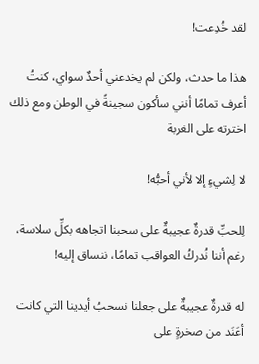لقد خُدِعت!

هذا ما حدث، ولكن لم يخدعني أحدٌ سواي، كنتُ أعرف تمامًا أنني سأكون سجينةً في الوطن ومع ذلك اخترته على الغربة

لا لِشيءٍ إلا لأني أحبُّه!

لِلحبِّ قدرةٌ عجيبةٌ على سحبنا اتجاهه بكلِّ سلاسة، رغم أننا نُدركُ العواقب تمامًا، ننساق إليه!

له قدرةٌ عجيبةٌ على جعلنا نسحبُ أيدينا التي كانت أعَنَد من صخرةٍ على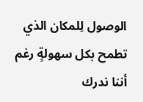الوصول لِلمكان الذي تطمح بكل سهولةٍ رغم أننا ندرك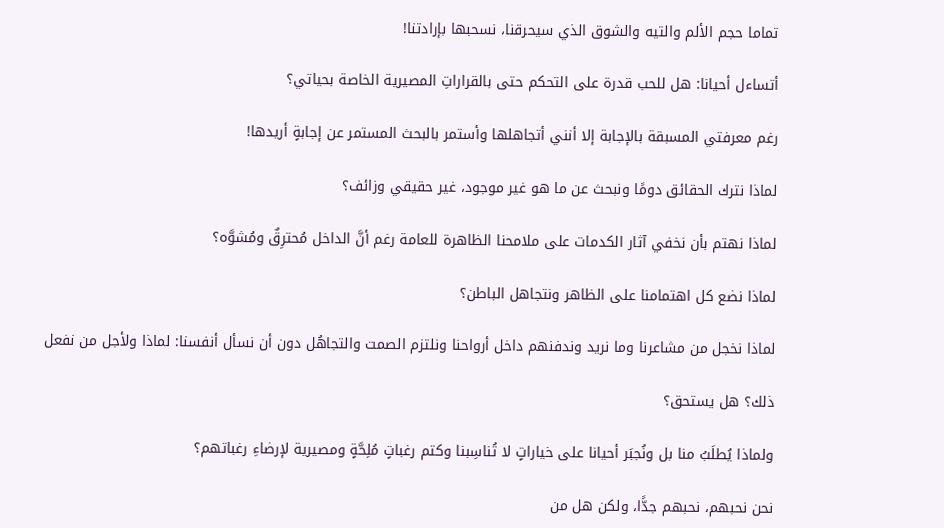تماما حجم الألم والتيه والشوق الذي سيحرقنا، نسحبها بإرادتنا!

أتساءل أحيانا: هل للحب قدرة على التحكم حتى بالقراراتِ المصيرية الخاصة بحياتي؟

رغم معرفتي المسبقة بالإجابة إلا أنني أتجاهلها وأستمر بالبحث المستمر عن إجابةٍ أريدها!

لماذا نترك الحقائق دومًا ونبحث عن ما هو غير موجود، غير حقيقي وزائف؟

لماذا نهتم بأن نخفي آثار الكدمات على ملامحنا الظاهرة للعامة رغم أنَّ الداخل مُحترِقٌ ومُشوَّه؟

لماذا نضع كل اهتمامنا على الظاهر ونتجاهل الباطن؟

لماذا نخجل من مشاعرنا وما نريد وندفنهم داخل أرواحنا ونلتزم الصمت والتجاهُل دون أن نسأل أنفسنا: لماذا ولأجل من نفعل

ذلك؟ هل يستحق؟

ولماذا يُطلَبُ منا بل ونُجبَر أحيانا على خياراتٍ لا تُناسِبنا وكتم رغباتٍ مُلِحَّةٍ ومصيرية لإرضاءِ رغباتهم؟

نحن نحبهم، نحبهم جدًّا، ولكن هل من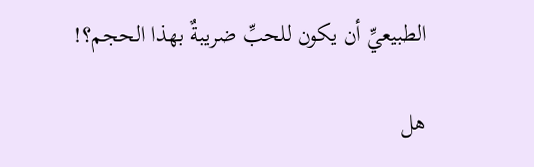الطبيعيِّ أن يكون للحبِّ ضريبةٌ بهذا الحجم؟!

هل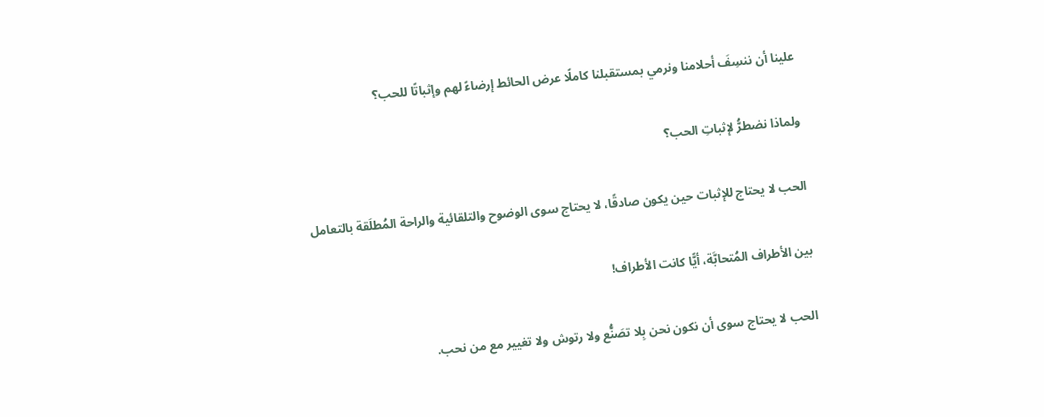علينا أن ننسِفَ أحلامنا ونرمي بمستقبلنا كاملًا عرض الحائط إرضاءً لهم وإثباتًا للحب؟

ولماذا نضطرُّ لإثباتِ الحب؟

الحب لا يحتاج للإثبات حين يكون صادقًا، لا يحتاج سوى الوضوح والتلقائية والراحة المُطلَقة بالتعامل

بين الأطراف المُتحابَّة، أيًّا كانت الأطراف!

الحب لا يحتاج سوى أن نكون نحن بِلا تصَنُّع ولا رتوش ولا تغيير مع من نحب.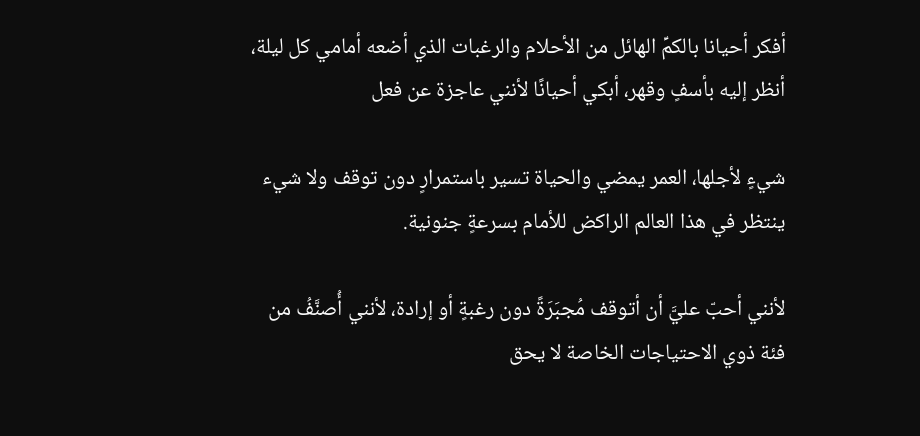أفكر أحيانا بالكمِّ الهائل من الأحلام والرغبات الذي أضعه أمامي كل ليلة، أنظر إليه بأسفٍ وقهر، أبكي أحيانًا لأنني عاجزة عن فعل

شيءٍ لأجلها، العمر يمضي والحياة تسير باستمرارٍ دون توقف ولا شيء ينتظر في هذا العالم الراكض للأمام بسرعةٍ جنونية.

لأنني أحبّ عليَّ أن أتوقف مُجبَرَةً دون رغبةٍ أو إرادة، لأنني أُصنَّفُ من فئة ذوي الاحتياجات الخاصة لا يحق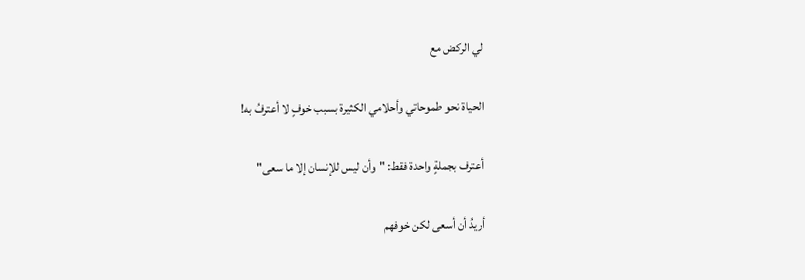لي الركض مع

الحياة نحو طموحاتي وأحلامي الكثيرة بسبب خوفٍ لا أعترفُ به!

أعترف بجملةٍ واحدة فقط: "وأن ليس للإنسان إلا ما سعى"

أريدُ أن أسعى لكن خوفهم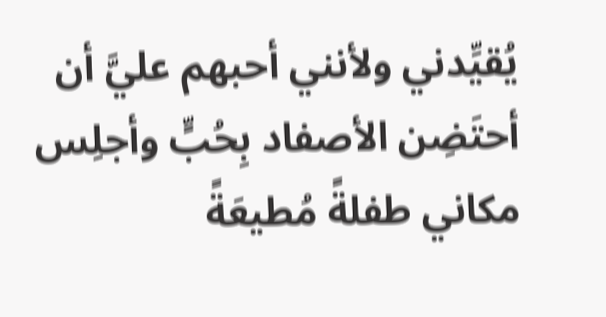يُقيِّدني ولأنني أحبهم عليَّ أن أحتَضِن الأصفاد بِحُبٍّ وأجلِس مكاني طفلةً مُطيعَةً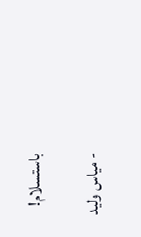باستسلام!

- مياس وليد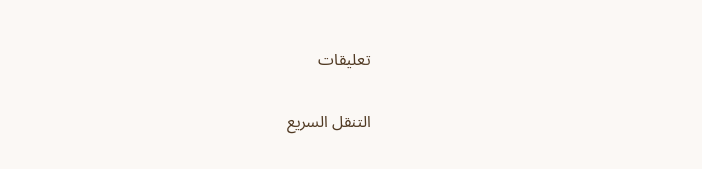تعليقات

التنقل السريع